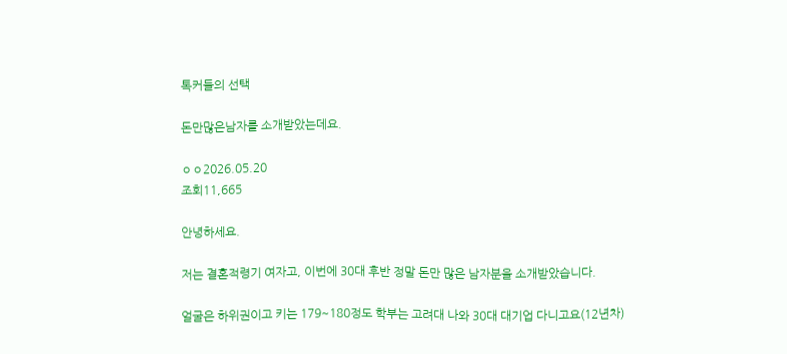톡커들의 선택

돈만많은남자를 소개받았는데요.

ㅇㅇ2026.05.20
조회11,665

안녕하세요.

저는 결혼적령기 여자고, 이번에 30대 후반 정말 돈만 많은 남자분을 소개받았습니다.

얼굴은 하위권이고 키는 179~180정도 학부는 고려대 나와 30대 대기업 다니고요(12년차)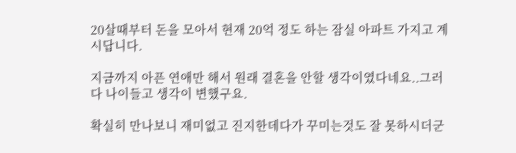20살때부터 돈을 모아서 현재 20억 정도 하는 잠실 아파트 가지고 계시답니다.

지금까지 아픈 연애만 해서 원래 결혼을 안할 생각이였다네요..그러다 나이들고 생각이 변했구요.

확실히 만나보니 재미없고 진지한데다가 꾸미는것도 잘 못하시더군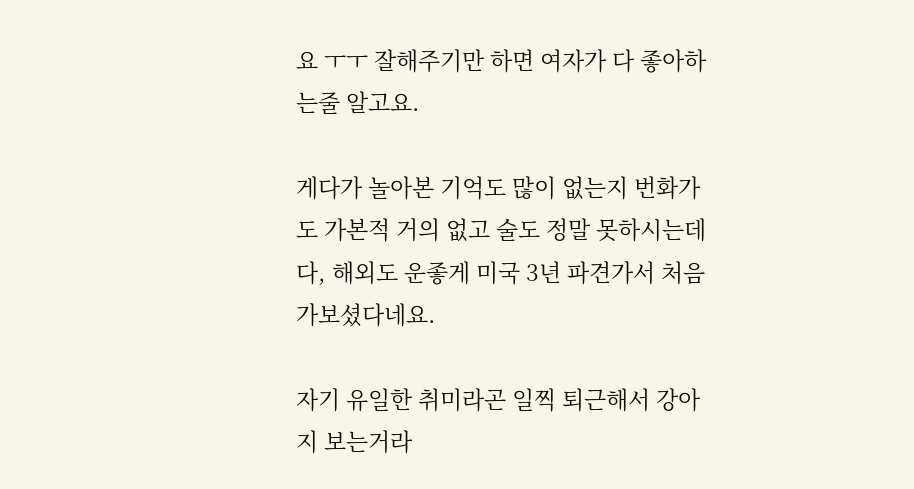요 ㅜㅜ 잘해주기만 하면 여자가 다 좋아하는줄 알고요.

게다가 놀아본 기억도 많이 없는지 번화가도 가본적 거의 없고 술도 정말 못하시는데다, 해외도 운좋게 미국 3년 파견가서 처음 가보셨다네요.

자기 유일한 취미라곤 일찍 퇴근해서 강아지 보는거라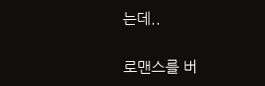는데..

로맨스를 버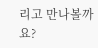리고 만나볼까요?